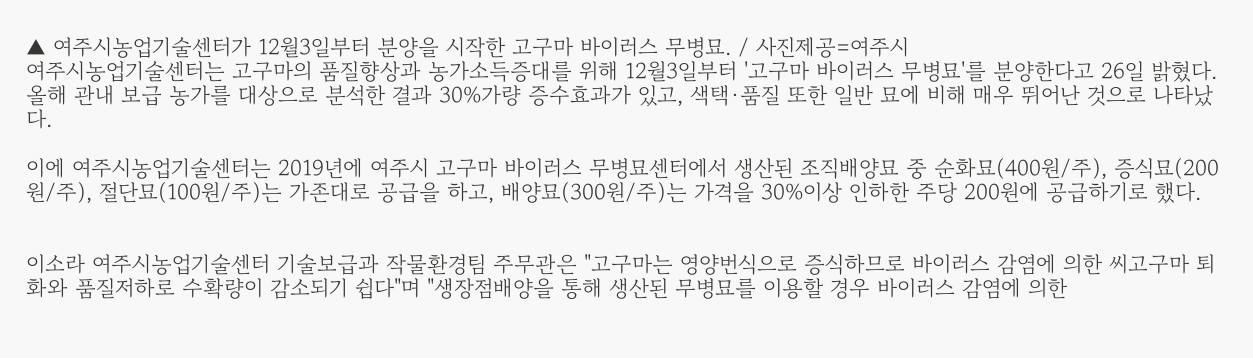▲ 여주시농업기술센터가 12월3일부터 분양을 시작한 고구마 바이러스 무병묘. / 사진제공=여주시
여주시농업기술센터는 고구마의 품질향상과 농가소득증대를 위해 12월3일부터 '고구마 바이러스 무병묘'를 분양한다고 26일 밝혔다.
올해 관내 보급 농가를 대상으로 분석한 결과 30%가량 증수효과가 있고, 색택·품질 또한 일반 묘에 비해 매우 뛰어난 것으로 나타났다.

이에 여주시농업기술센터는 2019년에 여주시 고구마 바이러스 무병묘센터에서 생산된 조직배양묘 중 순화묘(400원/주), 증식묘(200원/주), 절단묘(100원/주)는 가존대로 공급을 하고, 배양묘(300원/주)는 가격을 30%이상 인하한 주당 200원에 공급하기로 했다.


이소라 여주시농업기술센터 기술보급과 작물환경팀 주무관은 "고구마는 영양번식으로 증식하므로 바이러스 감염에 의한 씨고구마 퇴화와 품질저하로 수확량이 감소되기 쉽다"며 "생장점배양을 통해 생산된 무병묘를 이용할 경우 바이러스 감염에 의한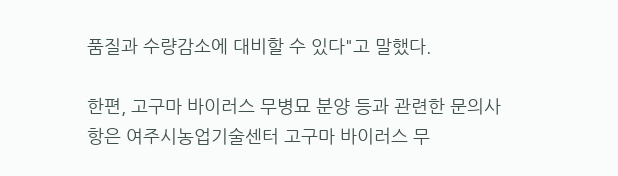품질과 수량감소에 대비할 수 있다"고 말했다.

한편, 고구마 바이러스 무병묘 분양 등과 관련한 문의사항은 여주시농업기술센터 고구마 바이러스 무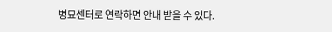병묘센터로 연락하면 안내 받을 수 있다.